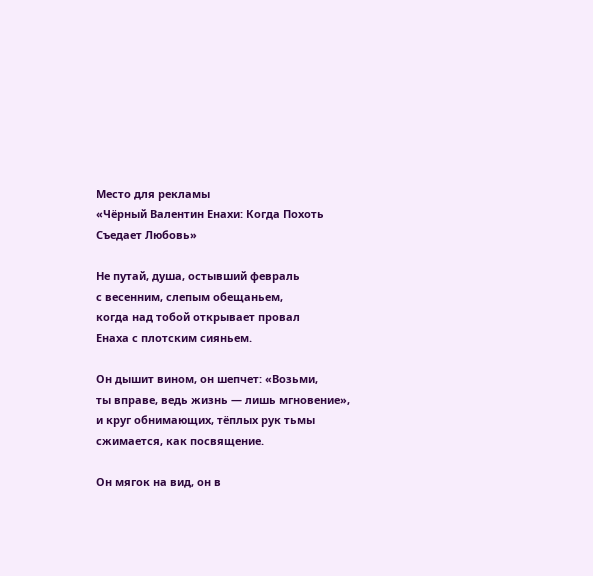Место для рекламы
«Чёрный Валентин Енахи: Когда Похоть Съедает Любовь»

Не путай, душа, остывший февраль
с весенним, слепым обещаньем,
когда над тобой открывает провал
Енаха с плотским сияньем.

Он дышит вином, он шепчет: «Возьми,
ты вправе, ведь жизнь — лишь мгновение»,
и круг обнимающих, тёплых рук тьмы
сжимается, как посвящение.

Он мягок на вид, он в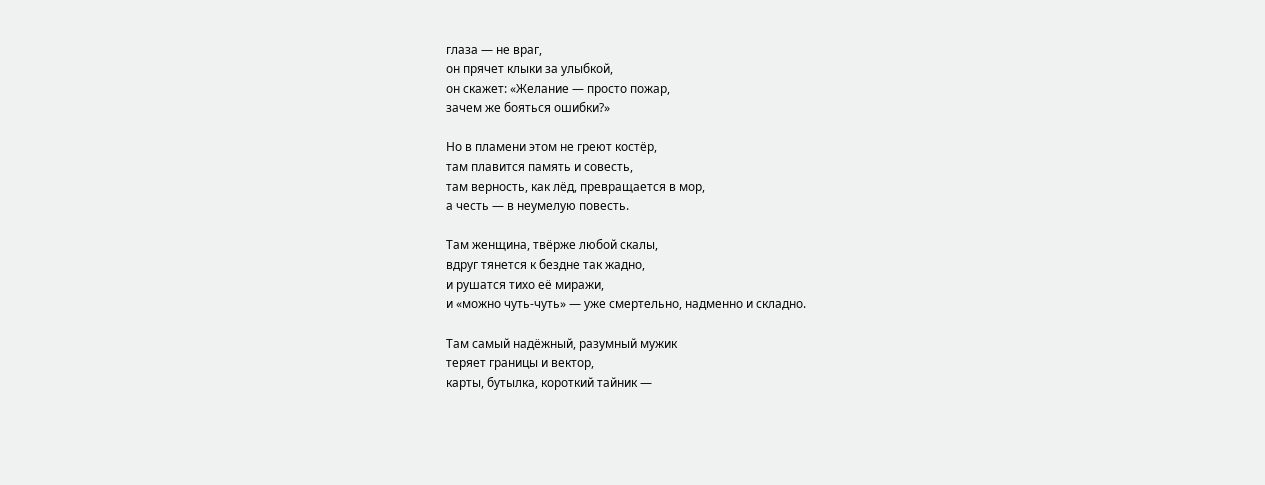глаза — не враг,
он прячет клыки за улыбкой,
он скажет: «Желание — просто пожар,
зачем же бояться ошибки?»

Но в пламени этом не греют костёр,
там плавится память и совесть,
там верность, как лёд, превращается в мор,
а честь — в неумелую повесть.

Там женщина, твёрже любой скалы,
вдруг тянется к бездне так жадно,
и рушатся тихо её миражи,
и «можно чуть-чуть» — уже смертельно, надменно и складно.

Там самый надёжный, разумный мужик
теряет границы и вектор,
карты, бутылка, короткий тайник —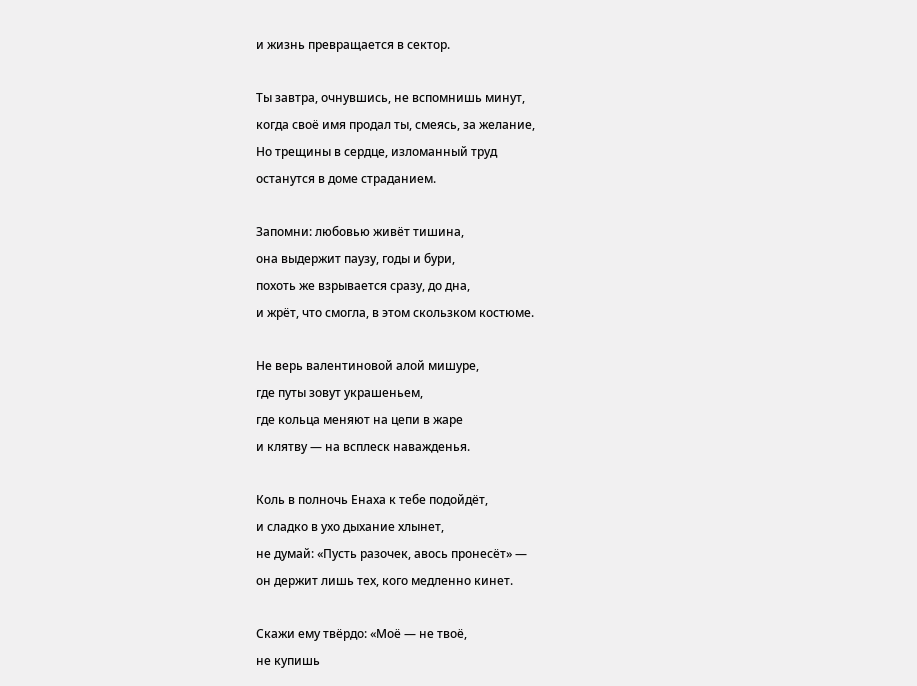и жизнь превращается в сектор.

Ты завтра, очнувшись, не вспомнишь минут,
когда своё имя продал ты, смеясь, за желание,
Но трещины в сердце, изломанный труд
останутся в доме страданием.

Запомни: любовью живёт тишина,
она выдержит паузу, годы и бури,
похоть же взрывается сразу, до дна,
и жрёт, что смогла, в этом скользком костюме.

Не верь валентиновой алой мишуре,
где путы зовут украшеньем,
где кольца меняют на цепи в жаре
и клятву — на всплеск наважденья.

Коль в полночь Енаха к тебе подойдёт,
и сладко в ухо дыхание хлынет,
не думай: «Пусть разочек, авось пронесёт» —
он держит лишь тех, кого медленно кинет.

Скажи ему твёрдо: «Моё — не твоё,
не купишь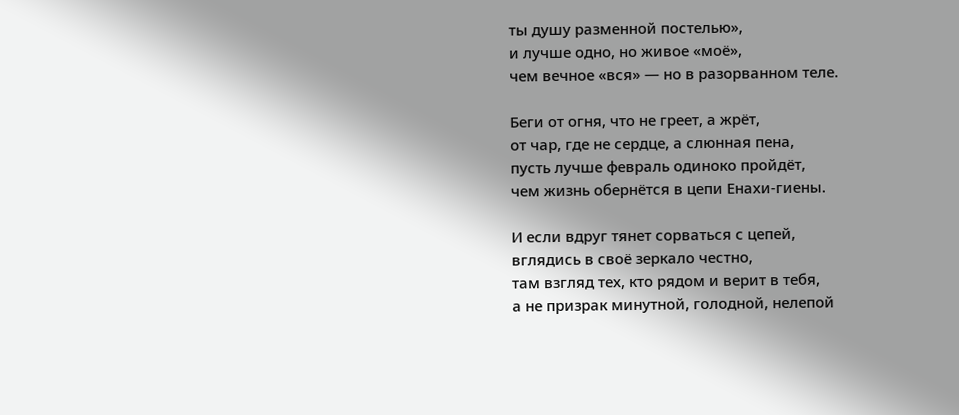ты душу разменной постелью»,
и лучше одно, но живое «моё»,
чем вечное «вся» — но в разорванном теле.

Беги от огня, что не греет, а жрёт,
от чар, где не сердце, а слюнная пена,
пусть лучше февраль одиноко пройдёт,
чем жизнь обернётся в цепи Енахи-гиены.

И если вдруг тянет сорваться с цепей,
вглядись в своё зеркало честно,
там взгляд тех, кто рядом и верит в тебя,
а не призрак минутной, голодной, нелепой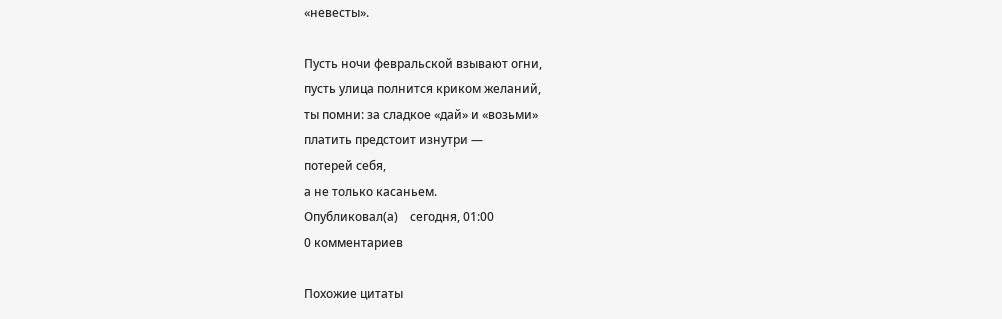«невесты».

Пусть ночи февральской взывают огни,
пусть улица полнится криком желаний,
ты помни: за сладкое «дай» и «возьми»
платить предстоит изнутри —
потерей себя,
а не только касаньем.
Опубликовал(а)    сегодня, 01:00
0 комментариев

Похожие цитаты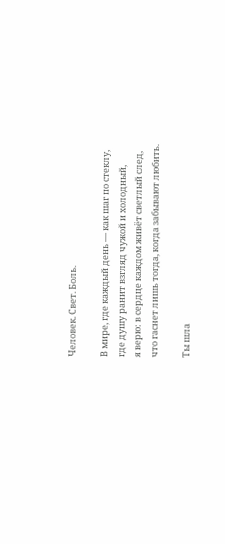Человек. Свет. Боль.

В мире, где каждый день — как шаг по стеклу,
где душу ранит взгляд чужой и холодный,
я верю: в сердце каждом живёт светлый след,
что гаснет лишь тогда, когда забывают любить.

Ты шла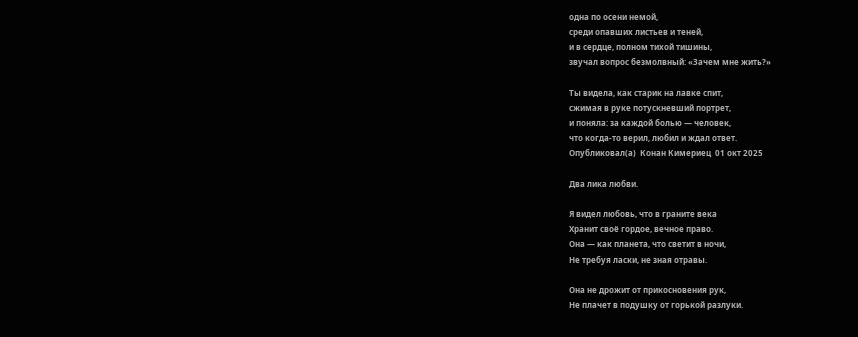одна по осени немой,
среди опавших листьев и теней,
и в сердце, полном тихой тишины,
звучал вопрос безмолвный: «Зачем мне жить?»

Ты видела, как старик на лавке спит,
сжимая в руке потускневший портрет,
и поняла: за каждой болью — человек,
что когда-то верил, любил и ждал ответ.
Опубликовал(а)  Конан Кимериец  01 окт 2025

Два лика любви.

Я видел любовь, что в граните века
Хранит своё гордое, вечное право.
Она — как планета, что светит в ночи,
Не требуя ласки, не зная отравы.

Она не дрожит от прикосновения рук,
Не плачет в подушку от горькой разлуки.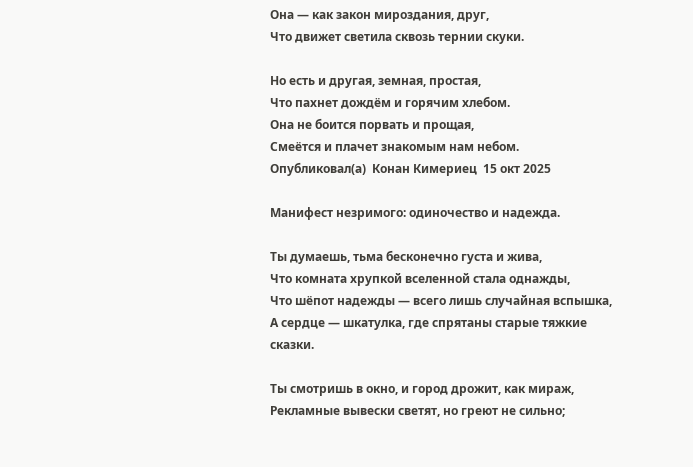Она — как закон мироздания, друг,
Что движет светила сквозь тернии скуки.

Но есть и другая, земная, простая,
Что пахнет дождём и горячим хлебом.
Она не боится порвать и прощая,
Смеётся и плачет знакомым нам небом.
Опубликовал(а)  Конан Кимериец  15 окт 2025

Манифест незримого: одиночество и надежда.

Ты думаешь, тьма бесконечно густа и жива,
Что комната хрупкой вселенной стала однажды,
Что шёпот надежды — всего лишь случайная вспышка,
А сердце — шкатулка, где спрятаны старые тяжкие сказки.

Ты смотришь в окно, и город дрожит, как мираж,
Рекламные вывески светят, но греют не сильно;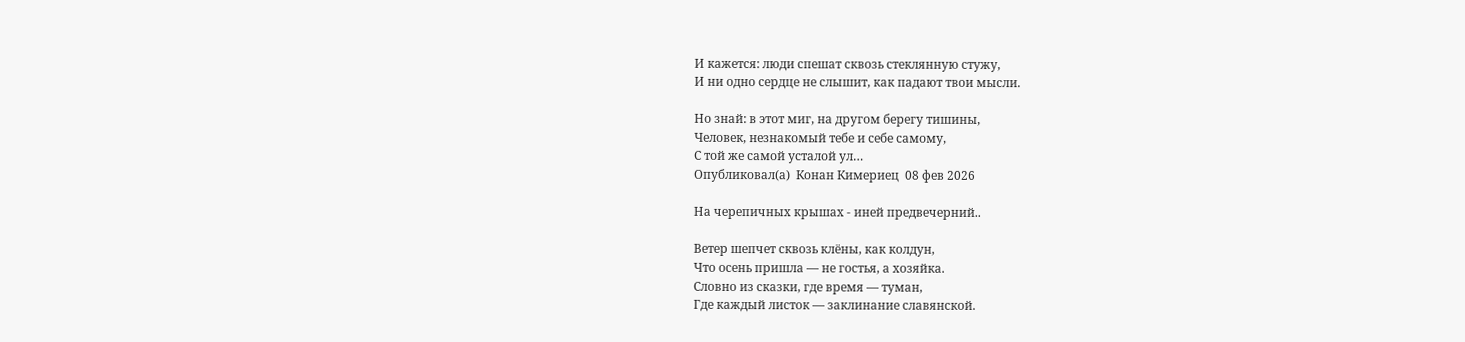И кажется: люди спешат сквозь стеклянную стужу,
И ни одно сердце не слышит, как падают твои мысли.

Но знай: в этот миг, на другом берегу тишины,
Человек, незнакомый тебе и себе самому,
С той же самой усталой ул…
Опубликовал(а)  Конан Кимериец  08 фев 2026

На черепичных крышах - иней предвечерний..

Ветер шепчет сквозь клёны, как колдун,
Что осень пришла — не гостья, а хозяйка.
Словно из сказки, где время — туман,
Где каждый листок — заклинание славянской.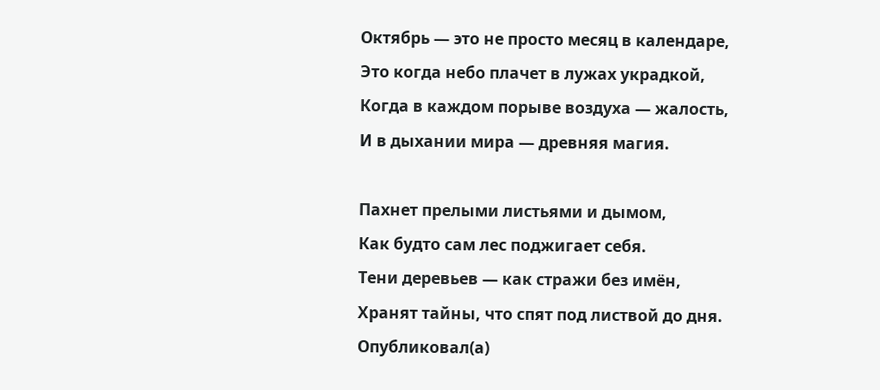Октябрь — это не просто месяц в календаре,
Это когда небо плачет в лужах украдкой,
Когда в каждом порыве воздуха — жалость,
И в дыхании мира — древняя магия.

Пахнет прелыми листьями и дымом,
Как будто сам лес поджигает себя.
Тени деревьев — как стражи без имён,
Хранят тайны, что спят под листвой до дня.
Опубликовал(а)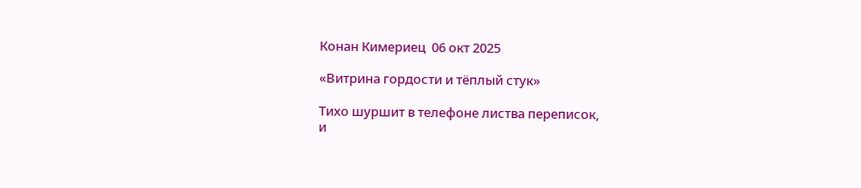Конан Кимериец  06 окт 2025

«Витрина гордости и тёплый стук»

Тихо шуршит в телефоне листва переписок,
и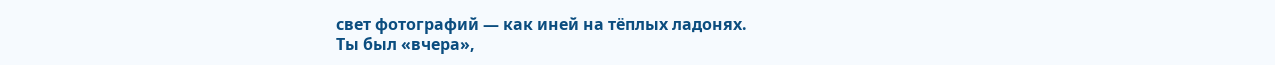свет фотографий — как иней на тёплых ладонях.
Ты был «вчера»,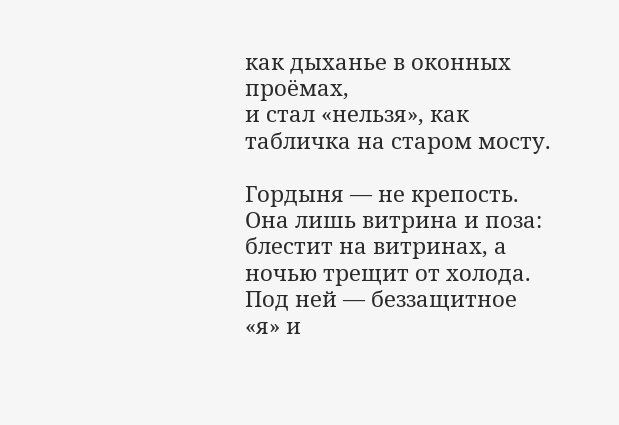как дыханье в оконных проёмах,
и стал «нельзя», как табличка на старом мосту.

Гордыня — не крепость. Она лишь витрина и поза:
блестит на витринах, а ночью трещит от холода.
Под ней — беззащитное «я» и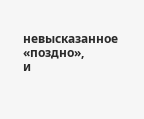невысказанное «поздно»,
и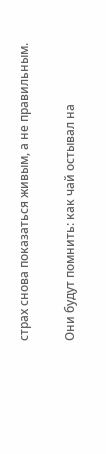страх снова показаться живым, а не правильным.

Они будут помнить: как чай остывал на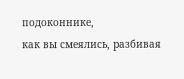подоконнике,
как вы смеялись, разбивая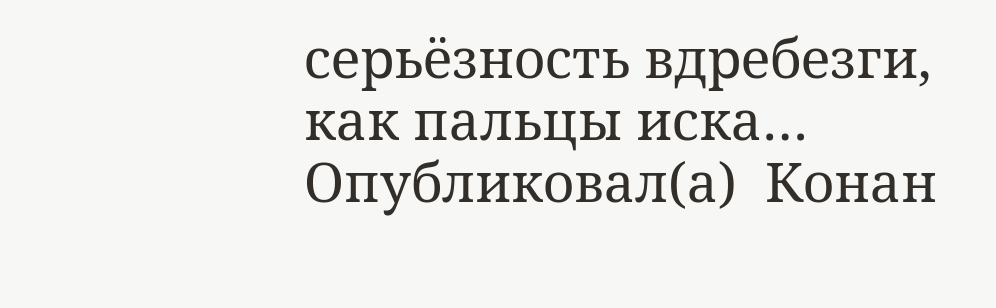серьёзность вдребезги,
как пальцы иска…
Опубликовал(а)  Конан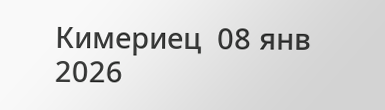Кимериец  08 янв 2026